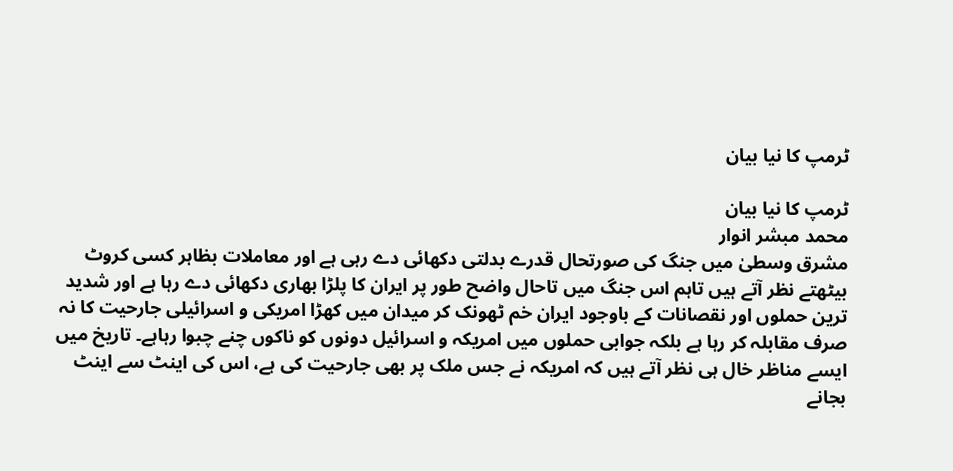ٹرمپ کا نیا بیان

ٹرمپ کا نیا بیان
محمد مبشر انوار
مشرق وسطیٰ میں جنگ کی صورتحال قدرے بدلتی دکھائی دے رہی ہے اور معاملات بظاہر کسی کروٹ بیٹھتے نظر آتے ہیں تاہم اس جنگ میں تاحال واضح طور پر ایران کا پلڑا بھاری دکھائی دے رہا ہے اور شدید ترین حملوں اور نقصانات کے باوجود ایران خم ٹھونک کر میدان میں کھڑا امریکی و اسرائیلی جارحیت کا نہ صرف مقابلہ کر رہا ہے بلکہ جوابی حملوں میں امریکہ و اسرائیل دونوں کو ناکوں چنے چبوا رہاہے۔ تاریخ میں ایسے مناظر خال ہی نظر آتے ہیں کہ امریکہ نے جس ملک پر بھی جارحیت کی ہے، اس کی اینٹ سے اینٹ بجانے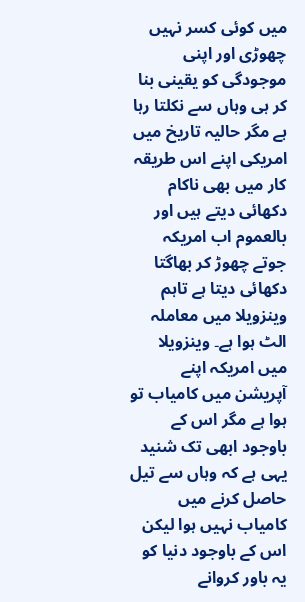میں کوئی کسر نہیں چھوڑی اور اپنی موجودگی کو یقینی بنا کر ہی وہاں سے نکلتا رہا ہے مگر حالیہ تاریخ میں امریکی اپنے اس طریقہ کار میں بھی ناکام دکھائی دیتے ہیں اور بالعموم اب امریکہ جوتے چھوڑ کر بھاگتا دکھائی دیتا ہے تاہم وینزویلا میں معاملہ الٹ ہوا ہے۔ وینزویلا میں امریکہ اپنے آپریشن میں کامیاب تو ہوا ہے مگر اس کے باوجود ابھی تک شنید یہی ہے کہ وہاں سے تیل حاصل کرنے میں کامیاب نہیں ہوا لیکن اس کے باوجود دنیا کو یہ باور کروانے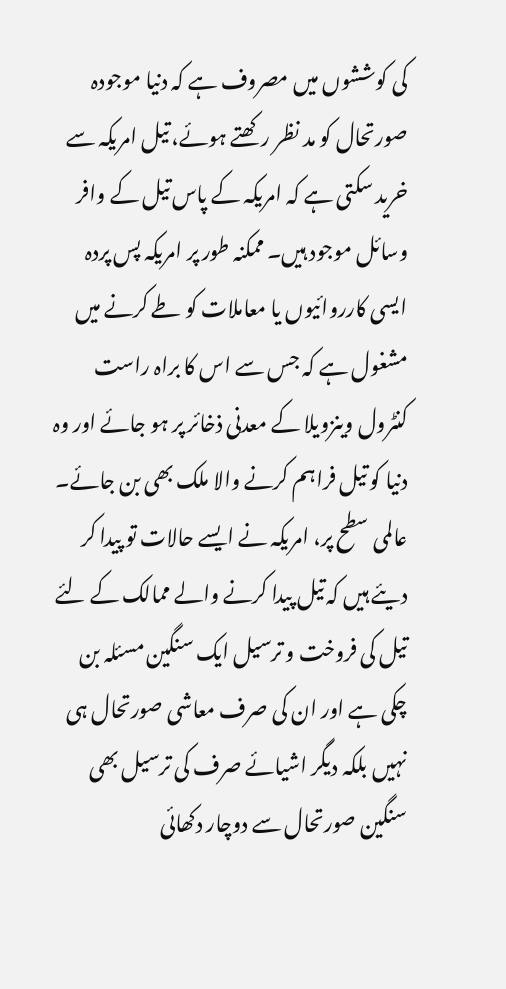کی کوششوں میں مصروف ہے کہ دنیا موجودہ صورتحال کو مد نظر رکھتے ہوئے، تیل امریکہ سے خرید سکتی ہے کہ امریکہ کے پاس تیل کے وافر وسائل موجود ہیں۔ ممکنہ طور پر امریکہ پس پردہ ایسی کارروائیوں یا معاملات کو طے کرنے میں مشغول ہے کہ جس سے اس کا براہ راست کنٹرول وینزویلا کے معدنی ذخائر پر ہو جائے اور وہ دنیا کو تیل فراہم کرنے والا ملک بھی بن جائے۔ عالمی سطح پر، امریکہ نے ایسے حالات تو پیدا کر دیئے ہیں کہ تیل پیدا کرنے والے ممالک کے لئے تیل کی فروخت و ترسیل ایک سنگین مسئلہ بن چکی ہے اور ان کی صرف معاشی صورتحال ہی نہیں بلکہ دیگر اشیائے صرف کی ترسیل بھی سنگین صورتحال سے دوچار دکھائی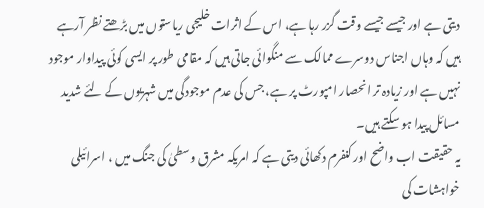دیتی ہے اور جیسے جیسے وقت گزر رہا ہے، اس کے اثرات خلیجی ریاستوں میں بڑھتے نظر آرہے ہیں کہ وہاں اجناس دوسرے ممالک سے منگوائی جاتی ہیں کہ مقامی طور پر ایسی کوئی پیداوار موجود نہیں ہے اور زیادہ تر انحصار امپورٹ پر ہے، جس کی عدم موجودگی میں شہریوں کے لئے شدید مسائل پیدا ہو سکتے ہیں۔
یہ حقیقت اب واضح اور کنفرم دکھائی دیتی ہے کہ امریکہ مشرق وسطیٰ کی جنگ میں ، اسرائیلی خواہشات کی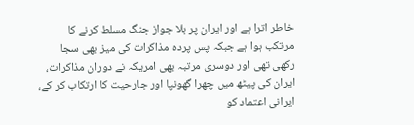خاطر اترا ہے اور ایران پر بلا جواز جنگ مسلط کرنے کا مرتکب ہوا ہے جبکہ پس پردہ مذاکرات کی میز بھی سجا رکھی تھی اور دوسری مرتبہ بھی امریکہ نے دوران مذاکرات، ایران کی پیٹھ میں چھرا گھونپا اور جارحیت کا ارتکاب کر کے، ایرانی اعتماد کو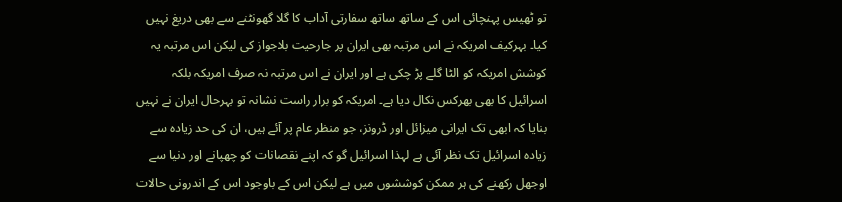تو ٹھیس پہنچائی اس کے ساتھ ساتھ سفارتی آداب کا گلا گھونٹنے سے بھی دریغ نہیں کیا۔ بہرکیف امریکہ نے اس مرتبہ بھی ایران پر جارحیت بلاجواز کی لیکن اس مرتبہ یہ کوشش امریکہ کو الٹا گلے پڑ چکی ہے اور ایران نے اس مرتبہ نہ صرف امریکہ بلکہ اسرائیل کا بھی بھرکس نکال دیا ہے۔ امریکہ کو برار راست نشانہ تو بہرحال ایران نے نہیں بنایا کہ ابھی تک ایرانی میزائل اور ڈرونز، جو منظر عام پر آئے ہیں، ان کی حد زیادہ سے زیادہ اسرائیل تک نظر آئی ہے لہذا اسرائیل گو کہ اپنے نقصانات کو چھپانے اور دنیا سے اوجھل رکھنے کی ہر ممکن کوششوں میں ہے لیکن اس کے باوجود اس کے اندرونی حالات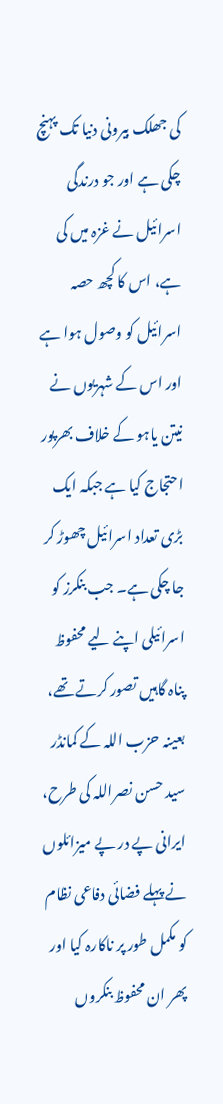کی جھلک بیرونی دنیا تک پہنچ چکی ہے اور جو درندگی اسرائیل نے غزہ میں کی ہے، اس کا کچھ حصہ اسرائیل کو وصول ہوا ہے اور اس کے شہریوں نے نیتن یاہو کے خلاف بھرپور احتجاج کیا ہے جبکہ ایک بڑی تعداد اسرائیل چھوڑ کر جا چکی ہے۔ جب بنکرز کو اسرائیلی اپنے لیے محفوظ پناہ گاہیں تصور کرتے تھے، بعینہ حزب اللہ کے کمانڈر سید حسن نصراللہ کی طرح، ایرانی پے در پے میزائلوں نے پہلے فضائی دفاعی نظام کو مکمل طور پر ناکارہ کیا اور پھر ان محفوظ بنکروں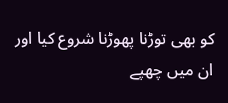کو بھی توڑنا پھوڑنا شروع کیا اور ان میں چھپے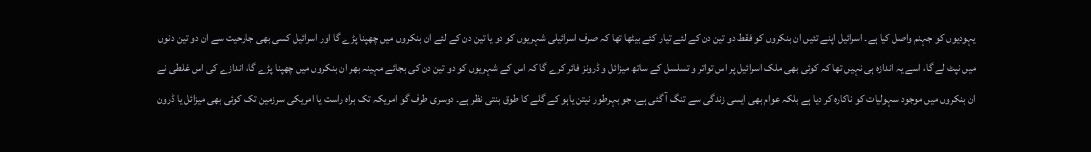یہودیوں کو جہنم واصل کیا ہے۔ اسرائیل اپنے تئیں ان بنکروں کو فقط دو تین دن کے لئے تیار کئے بیٹھا تھا کہ صرف اسرائیلی شہریوں کو دو یا تین دن کے لئے ان بنکروں میں چھپنا پڑے گا اور اسرائیل کسی بھی جارحیت سے ان دو تین دنوں میں نپٹ لے گا، اسے یہ اندازہ ہی نہیں تھا کہ کوئی بھی ملک اسرائیل پر اس تواتر و تسلسل کے ساتھ میزائل و ڈرونز فائر کرے گا کہ اس کے شہریوں کو دو تین دن کی بجائے مہینہ بھر ان بنکروں میں چھپنا پڑے گا، اندازے کی اس غلطی نے ان بنکروں میں موجود سہولیات کو ناکارہ کر دیا ہے بلکہ عوام بھی ایسی زندگی سے تنگ آ گئی ہے، جو بہرطور نیتن یاہو کے گلے کا طوق بنتی نظر ہے۔ دوسری طرف گو امریکہ تک براہ راست یا امریکی سرزمین تک کوئی بھی میزائل یا ڈرون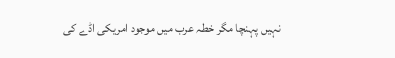نہیں پہنچا مگر خطہ عرب میں موجود امریکی اڈے کی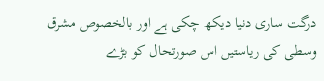درگت ساری دنیا دیکھ چکی ہے اور بالخصوص مشرق وسطی کی ریاستیں اس صورتحال کو بڑے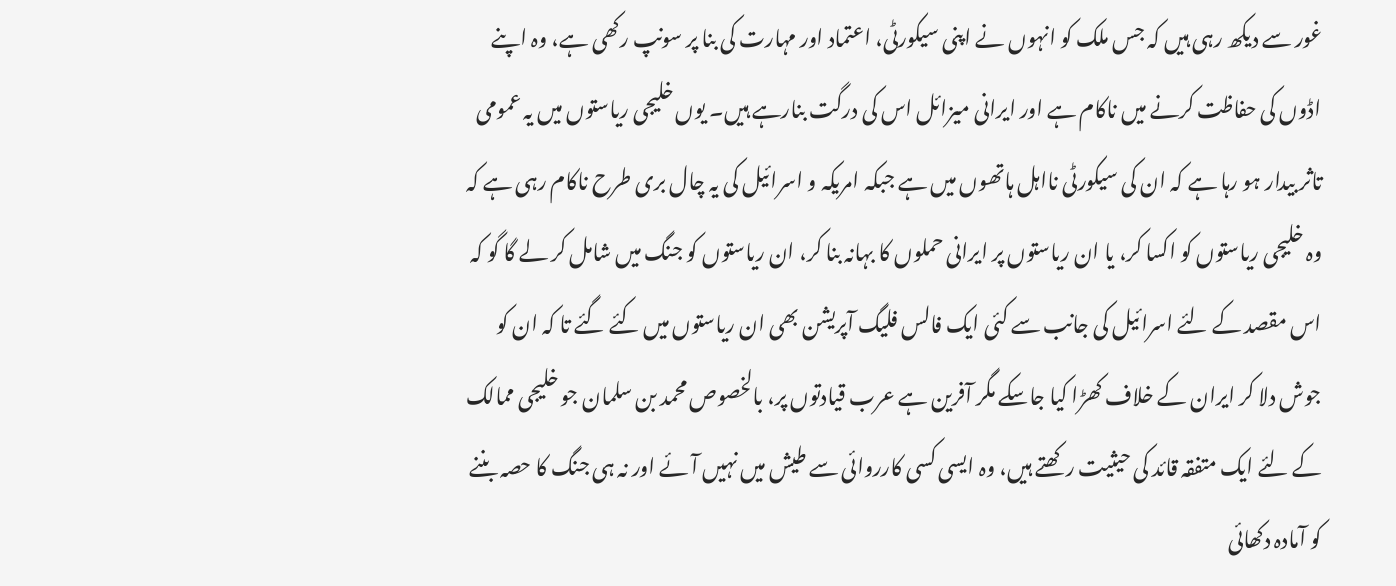غور سے دیکھ رہی ہیں کہ جس ملک کو انہوں نے اپنی سیکورٹی، اعتماد اور مہارت کی بنا پر سونپ رکھی ہے، وہ اپنے اڈوں کی حفاظت کرنے میں ناکام ہے اور ایرانی میزائل اس کی درگت بنارہے ہیں۔ یوں خلیجی ریاستوں میں یہ عمومی تاثر بیدار ہو رہا ہے کہ ان کی سیکورٹی نااہل ہاتھوں میں ہے جبکہ امریکہ و اسرائیل کی یہ چال بری طرح ناکام رہی ہے کہ وہ خلیجی ریاستوں کو اکسا کر، یا ان ریاستوں پر ایرانی حملوں کا بہانہ بنا کر، ان ریاستوں کو جنگ میں شامل کر لے گا گو کہ اس مقصد کے لئے اسرائیل کی جانب سے کئی ایک فالس فلیگ آپریشن بھی ان ریاستوں میں کئے گئے تا کہ ان کو جوش دلا کر ایران کے خلاف کھڑا کیا جاسکے مگر آفرین ہے عرب قیادتوں پر، بالخصوص محمد بن سلمان جو خلیجی ممالک کے لئے ایک متفقہ قائد کی حیثیت رکھتے ہیں، وہ ایسی کسی کارروائی سے طیش میں نہیں آئے اور نہ ہی جنگ کا حصہ بننے کو آمادہ دکھائی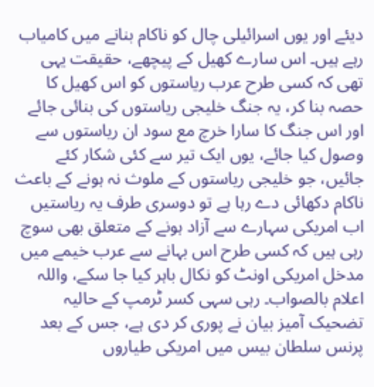دیئے اور یوں اسرائیلی چال کو ناکام بنانے میں کامیاب رہے ہیں۔ اس سارے کھیل کے پیچھے، حقیقت یہی تھی کہ کسی طرح عرب ریاستوں کو اس کھیل کا حصہ بنا کر، یہ جنگ خلیجی ریاستوں کی بنائی جائے اور اس جنگ کا سارا خرچ مع سود ان ریاستوں سے وصول کیا جائے، یوں ایک تیر سے کئی شکار کئے جائیں، جو خلیجی ریاستوں کے ملوث نہ ہونے کے باعث ناکام دکھائی دے رہا ہے تو دوسری طرف یہ ریاستیں اب امریکی سہارے سے آزاد ہونے کے متعلق بھی سوچ رہی ہیں کہ کسی طرح اس بہانے سے عرب خیمے میں مدخل امریکی اونٹ کو نکال باہر کیا جا سکے، واللہ اعلام بالصواب۔ رہی سہی کسر ٹرمپ کے حالیہ تضحیک آمیز بیان نے پوری کر دی ہے، جس کے بعد پرنس سلطان بیس میں امریکی طیاروں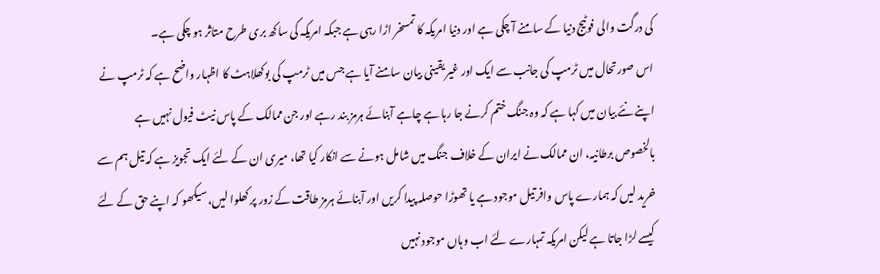کی درگت والی فوٹیج دنیا کے سامنے آ چکی ہے اور دنیا امریکہ کا تمسخر اڑا رہی ہے جبکہ امریکہ کی ساکھ بری طرح متاثر ہو چکی ہے۔
اس صورتحال میں ٹرمپ کی جانب سے ایک اور غیر یقینی بیان سامنے آیا ہے جس میں ٹرمپ کی بوکھلاہٹ کا اظہار واضح ہے کہ ٹرمپ نے اپنے نئے بیان میں کہا ہے کہ وہ جنگ ختم کرنے جا رہا ہے چاہے آبنائے ہرمز بند رہے اور جن ممالک کے پاس نیٹ فیول نہیں ہے بالخصوص برطانیہ، ان ممالک نے ایران کے خلاف جنگ میں شامل ہونے سے انکار کیا تھا، میری ان کے لئے ایک تجویز ہے کہ تیل ہم سے خرید لیں کہ ہمارے پاس وافر تیل موجود ہے یا تھوڑا حوصلہ پیدا کریں اور آبنائے ہرمز طاقت کے زور پر کھلوا لیں، سیکھو کہ اپنے حق کے لئے کیسے لڑا جاتا ہے لیکن امریکہ تمہارے لئے اب وہاں موجود نہیں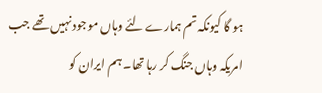ہو گا کیونکہ تم ہمارے لئے وہاں موجود نہیں تھے جب امریکہ وہاں جنگ کر رہا تھا۔ ہم ایران کو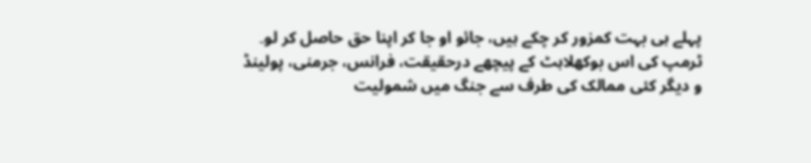پہلے ہی بہت کمزور کر چکے ہیں، جائو او جا کر اپنا حق حاصل کر لو۔ ٹرمپ کی اس بوکھلاہٹ کے پیچھے درحقیقت، فرانس، جرمنی، پولینڈ و دیگر کئی ممالک کی طرف سے جنگ میں شمولیت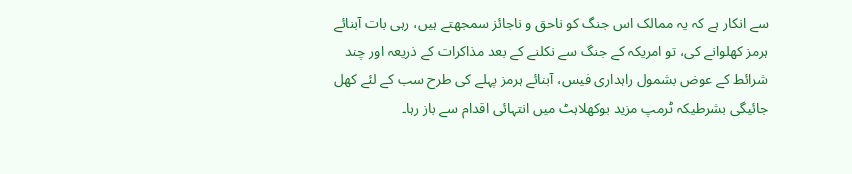سے انکار ہے کہ یہ ممالک اس جنگ کو ناحق و ناجائز سمجھتے ہیں، رہی بات آبنائے ہرمز کھلوانے کی، تو امریکہ کے جنگ سے نکلنے کے بعد مذاکرات کے ذریعہ اور چند شرائط کے عوض بشمول راہداری فیس، آبنائے ہرمز پہلے کی طرح سب کے لئے کھل جائیگی بشرطیکہ ٹرمپ مزید بوکھلاہٹ میں انتہائی اقدام سے باز رہا۔